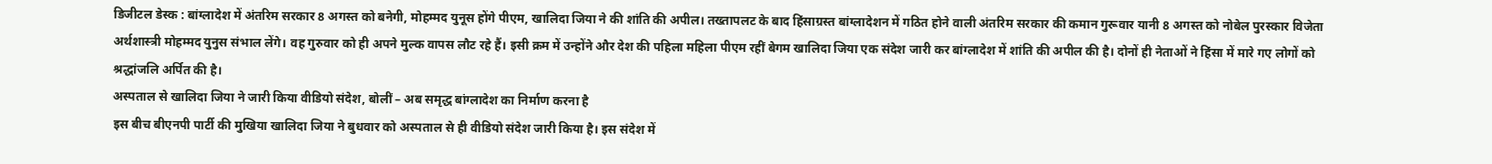डिजीटल डेस्क : बांग्लादेश में अंतरिम सरकार 8 अगस्त को बनेगी, मोहम्मद युनूस होंगे पीएम, खालिदा जिया ने की शांति की अपील। तख्तापलट के बाद हिंसाग्रस्त बांग्लादेशन में गठित होने वाली अंतरिम सरकार की कमान गुरूवार यानी 8 अगस्त को नोबेल पुरस्कार विजेता अर्थशास्त्री मोहम्मद युनुस संभाल लेंगे। वह गुरुवार को ही अपने मुल्क वापस लौट रहे हैं। इसी क्रम में उन्होंने और देश की पहिला महिला पीएम रहीं बेगम खालिदा जिया एक संदेश जारी कर बांग्लादेश में शांति की अपील की है। दोनों ही नेताओं ने हिंसा में मारे गए लोगों को श्रद्धांजलि अर्पित की है।
अस्पताल से खालिदा जिया ने जारी किया वीडियो संदेश, बोलीं – अब समृद्ध बांग्लादेश का निर्माण करना है
इस बीच बीएनपी पार्टी की मुखिया खालिदा जिया ने बुधवार को अस्पताल से ही वीडियो संदेश जारी किया है। इस संदेश में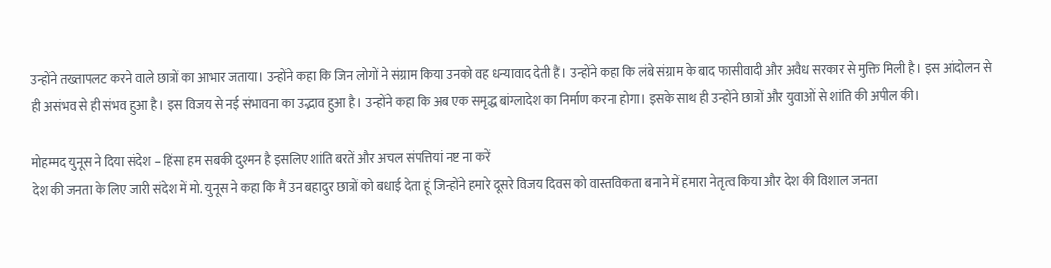उन्होंने तख्तापलट करने वाले छात्रों का आभार जताया। उन्होंने कहा कि जिन लोगों ने संग्राम किया उनको वह धन्यावाद देती हैं। उन्होंने कहा कि लंबे संग्राम के बाद फासीवादी और अवैध सरकार से मुक्ति मिली है। इस आंदोलन से ही असंभव से ही संभव हुआ है। इस विजय से नई संभावना का उद्भाव हुआ है। उन्होंने कहा कि अब एक समृद्ध बांग्लादेश का निर्माण करना होगा। इसके साथ ही उन्होंने छात्रों और युवाओं से शांति की अपील की।

मोहम्मद युनूस ने दिया संदेश – हिंसा हम सबकी दुश्मन है इसलिए शांति बरतें और अचल संपत्तियां नष्ट ना करें
देश की जनता के लिए जारी संदेश में मो. युनूस ने कहा कि मैं उन बहादुर छात्रों को बधाई देता हूं जिन्होंने हमारे दूसरे विजय दिवस को वास्तविकता बनाने में हमारा नेतृत्व किया और देश की विशाल जनता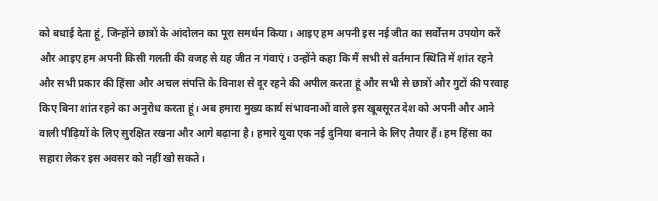को बधाई देता हूं, जिन्होंने छात्रों के आंदोलन का पूरा समर्थन किया। आइए हम अपनी इस नई जीत का सर्वोत्तम उपयोग करें और आइए हम अपनी किसी गलती की वजह से यह जीत न गंवाएं। उन्होंने कहा कि मैं सभी से वर्तमान स्थिति में शांत रहने और सभी प्रकार की हिंसा और अचल संपत्ति के विनाश से दूर रहने की अपील करता हूं और सभी से छात्रों और गुटों की परवाह किए बिना शांत रहने का अनुरोध करता हूं। अब हमारा मुख्य कार्य संभावनाओं वाले इस खूबसूरत देश को अपनी और आने वाली पीढ़ियों के लिए सुरक्षित रखना और आगे बढ़ाना है। हमारे युवा एक नई दुनिया बनाने के लिए तैयार हैं। हम हिंसा का सहारा लेकर इस अवसर को नहीं खो सकते।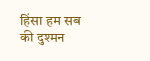हिंसा हम सब की दुश्मन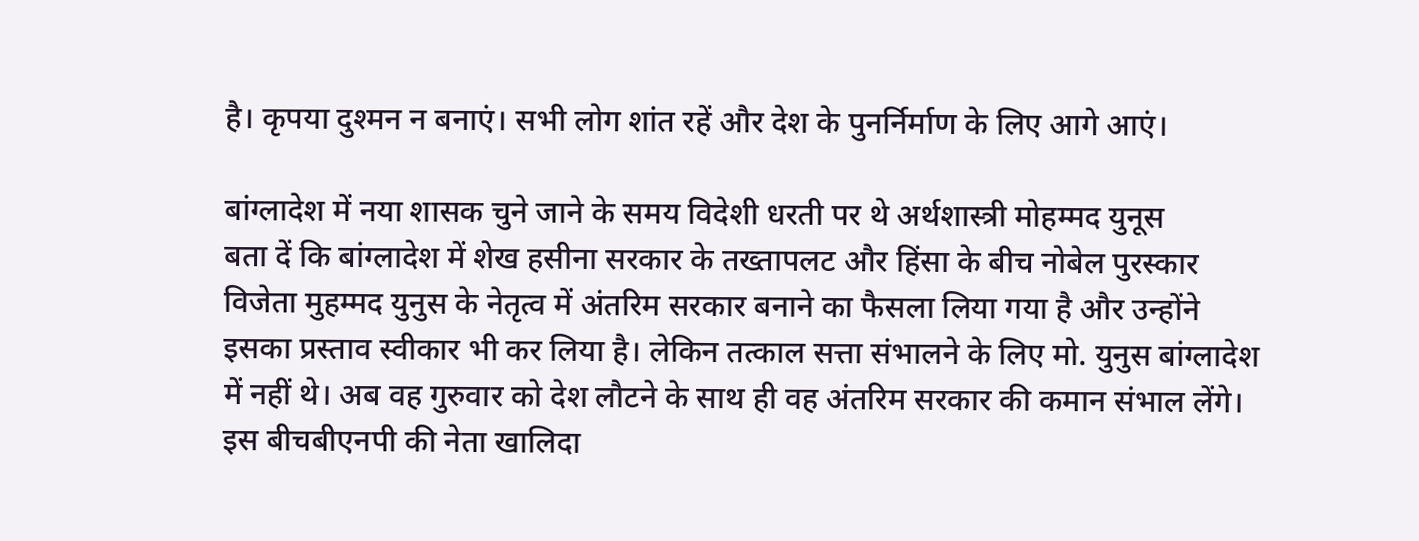है। कृपया दुश्मन न बनाएं। सभी लोग शांत रहें और देश के पुनर्निर्माण के लिए आगे आएं।

बांग्लादेश में नया शासक चुने जाने के समय विदेशी धरती पर थे अर्थशास्त्री मोहम्मद युनूस
बता दें कि बांग्लादेश में शेख हसीना सरकार के तख्तापलट और हिंसा के बीच नोबेल पुरस्कार विजेता मुहम्मद युनुस के नेतृत्व में अंतरिम सरकार बनाने का फैसला लिया गया है और उन्होंने इसका प्रस्ताव स्वीकार भी कर लिया है। लेकिन तत्काल सत्ता संभालने के लिए मो. युनुस बांग्लादेश में नहीं थे। अब वह गुरुवार को देश लौटने के साथ ही वह अंतरिम सरकार की कमान संभाल लेंगे। इस बीचबीएनपी की नेता खालिदा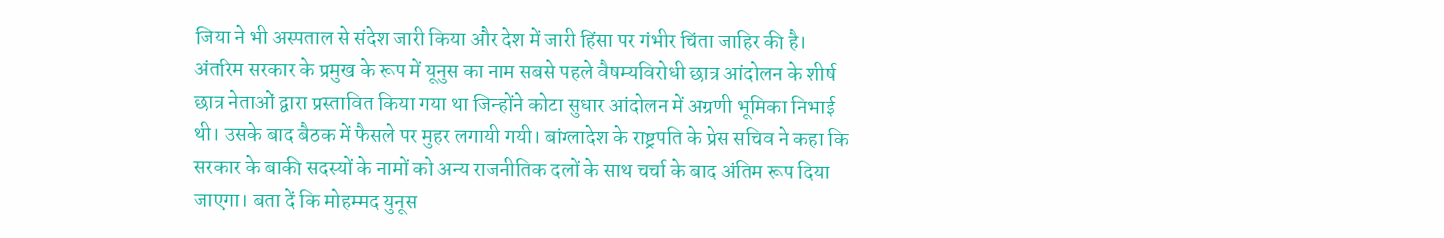जिया ने भी अस्पताल से संदेश जारी किया और देश में जारी हिंसा पर गंभीर चिंता जाहिर की है। अंतरिम सरकार के प्रमुख के रूप में यूनुस का नाम सबसे पहले वैषम्यविरोधी छात्र आंदोलन के शीर्ष छात्र नेताओं द्वारा प्रस्तावित किया गया था जिन्होंने कोटा सुधार आंदोलन में अग्रणी भूमिका निभाई थी। उसके बाद बैठक में फैसले पर मुहर लगायी गयी। बांग्लादेश के राष्ट्रपति के प्रेस सचिव ने कहा कि सरकार के बाकी सदस्यों के नामों को अन्य राजनीतिक दलों के साथ चर्चा के बाद अंतिम रूप दिया जाएगा। बता दें कि मोहम्मद युनूस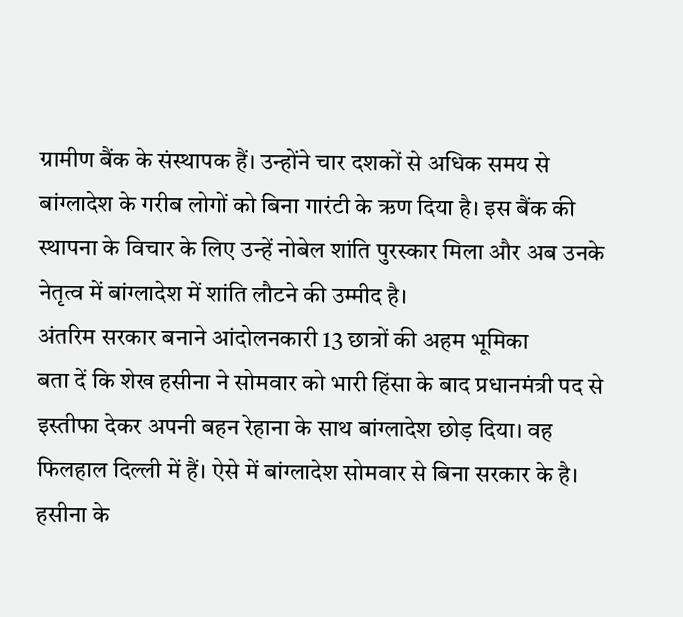ग्रामीण बैंक के संस्थापक हैं। उन्होंने चार दशकों से अधिक समय से बांग्लादेश के गरीब लोगों को बिना गारंटी के ऋण दिया है। इस बैंक की स्थापना के विचार के लिए उन्हें नोबेल शांति पुरस्कार मिला और अब उनके नेतृत्व में बांग्लादेश में शांति लौटने की उम्मीद है।
अंतरिम सरकार बनाने आंदोलनकारी 13 छात्रों की अहम भूमिका
बता दें कि शेख हसीना ने सोमवार को भारी हिंसा के बाद प्रधानमंत्री पद से इस्तीफा देकर अपनी बहन रेहाना के साथ बांग्लादेश छोड़ दिया। वह फिलहाल दिल्ली में हैं। ऐसे में बांग्लादेश सोमवार से बिना सरकार के है। हसीना के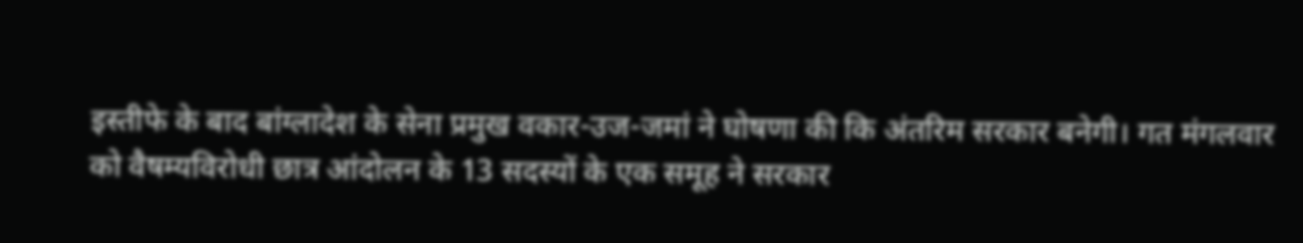इस्तीफे के बाद बांग्लादेश के सेना प्रमुख वकार-उज-जमां ने घोषणा की कि अंतरिम सरकार बनेगी। गत मंगलवार को वैषम्यविरोधी छात्र आंदोलन के 13 सदस्यों के एक समूह ने सरकार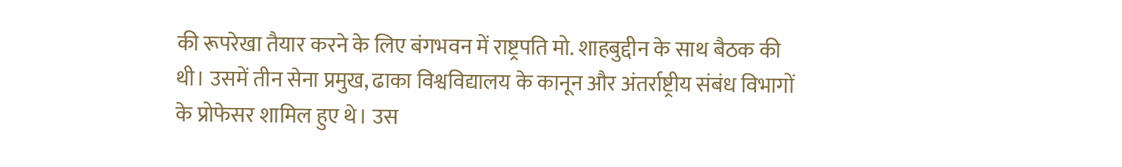की रूपरेखा तैयार करने के लिए बंगभवन में राष्ट्रपति मो. शाहबुद्दीन के साथ बैठक की थी। उसमें तीन सेना प्रमुख, ढाका विश्वविद्यालय के कानून और अंतर्राष्ट्रीय संबंध विभागों के प्रोफेसर शामिल हुए थे। उस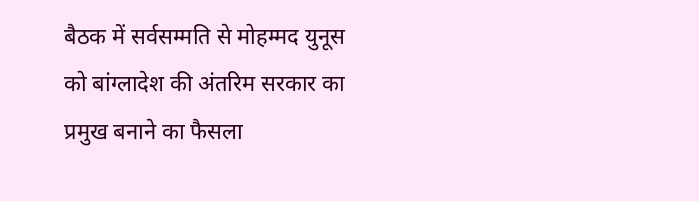बैठक में सर्वसम्मति से मोहम्मद युनूस को बांग्लादेश की अंतरिम सरकार का प्रमुख बनाने का फैसला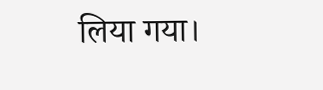लिया गया।